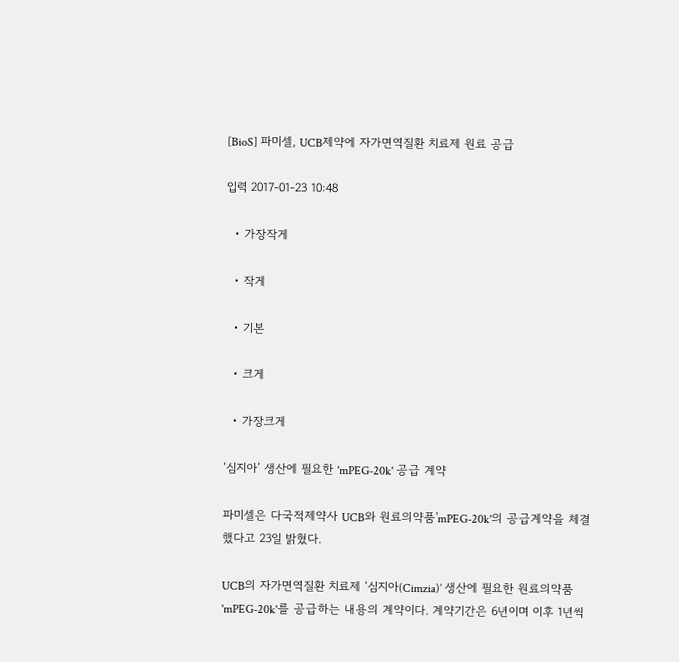[BioS] 파미셀, UCB제약에 자가면역질환 치료제 원료 공급

입력 2017-01-23 10:48

  • 가장작게

  • 작게

  • 기본

  • 크게

  • 가장크게

‘심지아’ 생산에 필요한 'mPEG-20k' 공급 계약

파미셀은 다국적제약사 UCB와 원료의약품'mPEG-20k'의 공급계약을 체결했다고 23일 밝혔다.

UCB의 자가면역질환 치료제 ‘심지아(Cimzia)’ 생산에 필요한 원료의약품 'mPEG-20k'를 공급하는 내용의 계약이다. 계약기간은 6년이며 이후 1년씩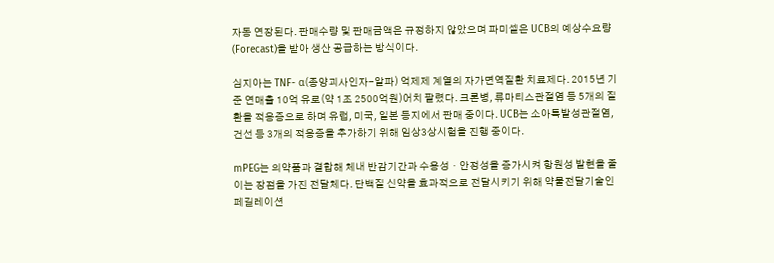자동 연장된다. 판매수량 및 판매금액은 규정하지 않았으며 파미셀은 UCB의 예상수요량(Forecast)을 받아 생산 공급하는 방식이다.

심지아는 TNF- α(종양괴사인자-알파) 억제제 계열의 자가면역질환 치료제다. 2015년 기준 연매출 10억 유로(약 1조 2500억원)어치 팔렸다. 크론병, 류마티스관절염 등 5개의 질환을 적응증으로 하며 유럽, 미국, 일본 등지에서 판매 중이다. UCB는 소아특발성관절염, 건선 등 3개의 적응증을 추가하기 위해 임상3상시험을 진행 중이다.

mPEG는 의약품과 결합해 체내 반감기간과 수용성ㆍ안정성을 증가시켜 항원성 발현을 줄이는 장점을 가진 전달체다. 단백질 신약을 효과적으로 전달시키기 위해 약물전달기술인 페길레이션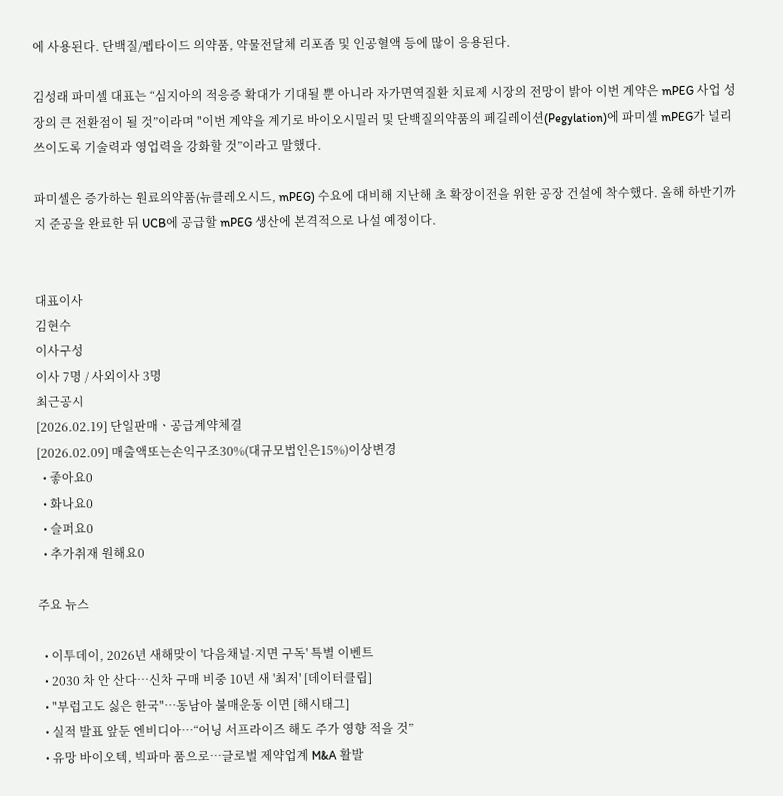에 사용된다. 단백질/펩타이드 의약품, 약물전달체 리포좀 및 인공혈액 등에 많이 응용된다.

김성래 파미셀 대표는 “심지아의 적응증 확대가 기대될 뿐 아니라 자가면역질환 치료제 시장의 전망이 밝아 이번 계약은 mPEG 사업 성장의 큰 전환점이 될 것”이라며 "이번 계약을 계기로 바이오시밀러 및 단백질의약품의 페길레이션(Pegylation)에 파미셀 mPEG가 널리 쓰이도록 기술력과 영업력을 강화할 것”이라고 말했다.

파미셀은 증가하는 원료의약품(뉴클레오시드, mPEG) 수요에 대비해 지난해 초 확장이전을 위한 공장 건설에 착수했다. 올해 하반기까지 준공을 완료한 뒤 UCB에 공급할 mPEG 생산에 본격적으로 나설 예정이다.


대표이사
김현수
이사구성
이사 7명 / 사외이사 3명
최근공시
[2026.02.19] 단일판매ㆍ공급계약체결
[2026.02.09] 매출액또는손익구조30%(대규모법인은15%)이상변경
  • 좋아요0
  • 화나요0
  • 슬퍼요0
  • 추가취재 원해요0

주요 뉴스

  • 이투데이, 2026년 새해맞이 '다음채널·지면 구독' 특별 이벤트
  • 2030 차 안 산다…신차 구매 비중 10년 새 '최저' [데이터클립]
  • "부럽고도 싫은 한국"…동남아 불매운동 이면 [해시태그]
  • 실적 발표 앞둔 엔비디아…“어닝 서프라이즈 해도 주가 영향 적을 것”
  • 유망 바이오텍, 빅파마 품으로…글로벌 제약업계 M&A 활발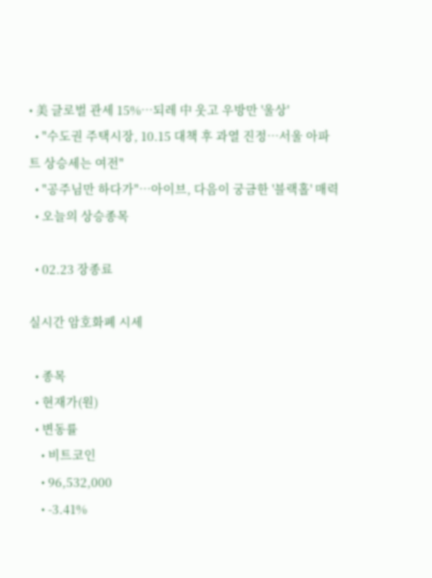• 美 글로벌 관세 15%…되레 中 웃고 우방만 '울상'
  • "수도권 주택시장, 10.15 대책 후 과열 진정⋯서울 아파트 상승세는 여전"
  • "공주님만 하다가"⋯아이브, 다음이 궁금한 '블랙홀' 매력
  • 오늘의 상승종목

  • 02.23 장종료

실시간 암호화폐 시세

  • 종목
  • 현재가(원)
  • 변동률
    • 비트코인
    • 96,532,000
    • -3.41%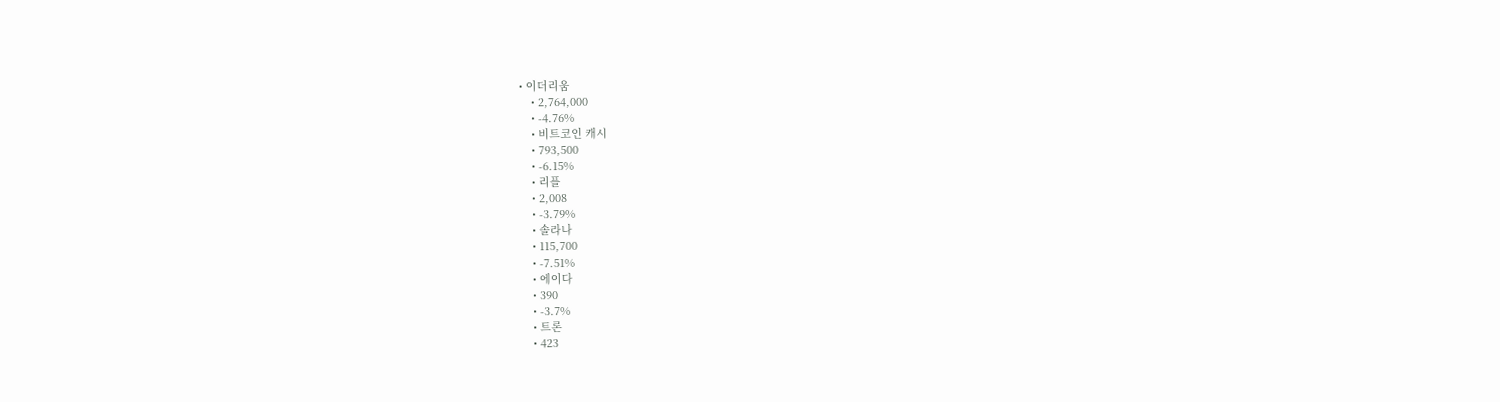• 이더리움
    • 2,764,000
    • -4.76%
    • 비트코인 캐시
    • 793,500
    • -6.15%
    • 리플
    • 2,008
    • -3.79%
    • 솔라나
    • 115,700
    • -7.51%
    • 에이다
    • 390
    • -3.7%
    • 트론
    • 423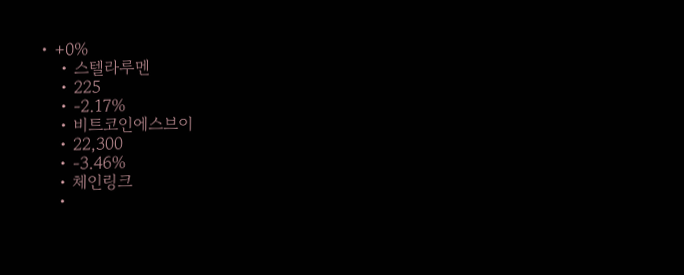• +0%
    • 스텔라루멘
    • 225
    • -2.17%
    • 비트코인에스브이
    • 22,300
    • -3.46%
    • 체인링크
    •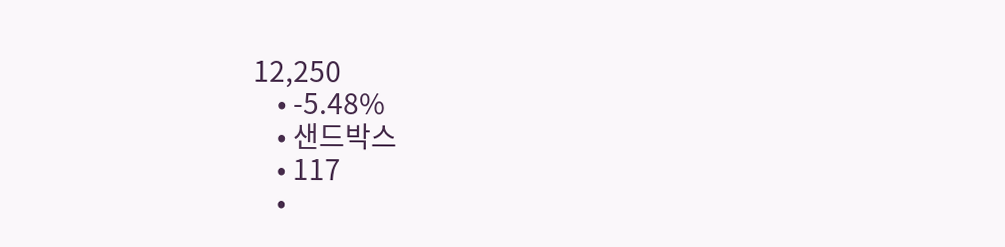12,250
    • -5.48%
    • 샌드박스
    • 117
    •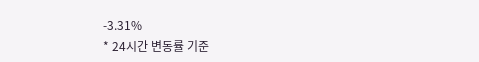-3.31%
* 24시간 변동률 기준